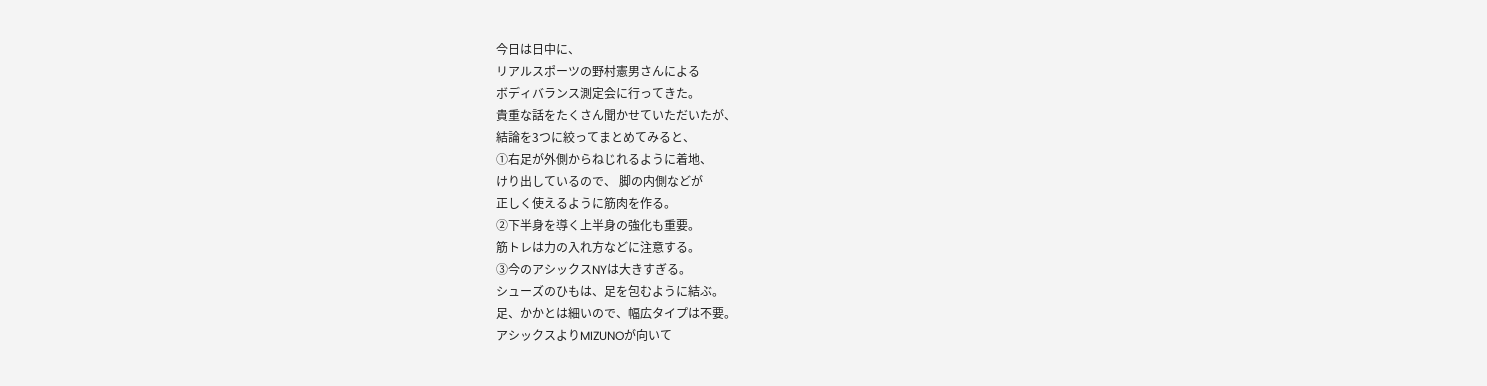今日は日中に、
リアルスポーツの野村憲男さんによる
ボディバランス測定会に行ってきた。
貴重な話をたくさん聞かせていただいたが、
結論を3つに絞ってまとめてみると、
①右足が外側からねじれるように着地、
けり出しているので、 脚の内側などが
正しく使えるように筋肉を作る。
②下半身を導く上半身の強化も重要。
筋トレは力の入れ方などに注意する。
③今のアシックスNYは大きすぎる。
シューズのひもは、足を包むように結ぶ。
足、かかとは細いので、幅広タイプは不要。
アシックスよりMIZUNOが向いて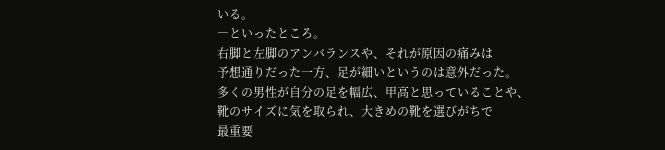いる。
―といったところ。
右脚と左脚のアンバランスや、それが原因の痛みは
予想通りだった一方、足が細いというのは意外だった。
多くの男性が自分の足を幅広、甲高と思っていることや、
靴のサイズに気を取られ、大きめの靴を選びがちで
最重要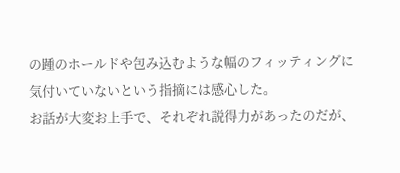の踵のホールドや包み込むような幅のフィッティングに
気付いていないという指摘には感心した。
お話が大変お上手で、それぞれ説得力があったのだが、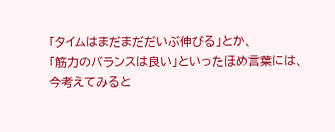「タイムはまだまだだいぶ伸びる」とか、
「筋力のバランスは良い」といったほめ言葉には、
今考えてみると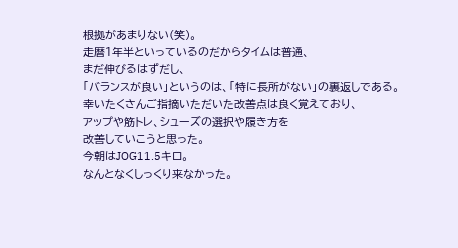根拠があまりない(笑)。
走暦1年半といっているのだからタイムは普通、
まだ伸びるはずだし、
「バランスが良い」というのは、「特に長所がない」の裏返しである。
幸いたくさんご指摘いただいた改善点は良く覚えており、
アップや筋トレ、シューズの選択や履き方を
改善していこうと思った。
今朝はJOG11.5キロ。
なんとなくしっくり来なかった。